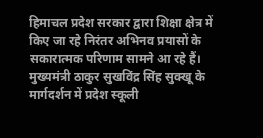हिमाचल प्रदेश सरकार द्वारा शिक्षा क्षेत्र में किए जा रहे निरंतर अभिनव प्रयासों के सकारात्मक परिणाम सामने आ रहे हैं। मुख्यमंत्री ठाकुर सुखविंद्र सिंह सुक्खू के मार्गदर्शन में प्रदेश स्कूली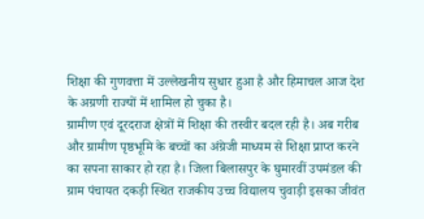शिक्षा की गुणवत्ता में उल्लेखनीय सुधार हुआ है और हिमाचल आज देश के अग्रणी राज्यों में शामिल हो चुका है।
ग्रामीण एवं दूरदराज क्षेत्रों में शिक्षा की तस्वीर बदल रही है। अब गरीब और ग्रामीण पृष्ठभूमि के बच्चों का अंग्रेजी माध्यम से शिक्षा प्राप्त करने का सपना साकार हो रहा है। जिला बिलासपुर के घुमारवीं उपमंडल की ग्राम पंचायत दकड़ी स्थित राजकीय उच्च विद्यालय चुवाड़ी इसका जीवंत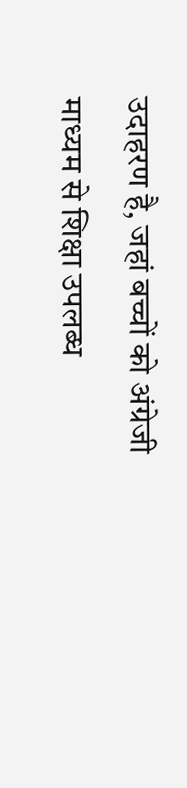उदाहरण है, जहां बच्चों को अंग्रेजी माध्यम से शिक्षा उपलब्ध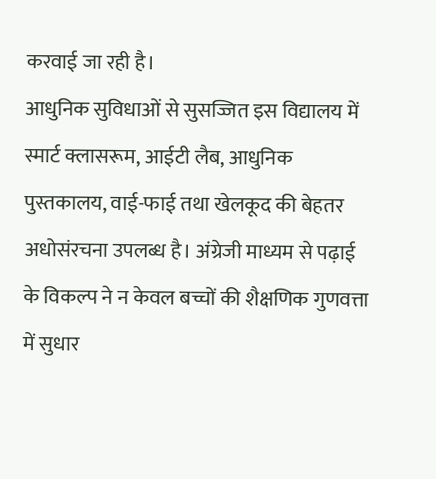करवाई जा रही है।
आधुनिक सुविधाओं से सुसज्जित इस विद्यालय में स्मार्ट क्लासरूम, आईटी लैब, आधुनिक पुस्तकालय, वाई-फाई तथा खेलकूद की बेहतर अधोसंरचना उपलब्ध है। अंग्रेजी माध्यम से पढ़ाई के विकल्प ने न केवल बच्चों की शैक्षणिक गुणवत्ता में सुधार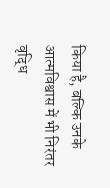किया है, बल्कि उनके आत्मविश्वास में भी निरंतर वृद्धि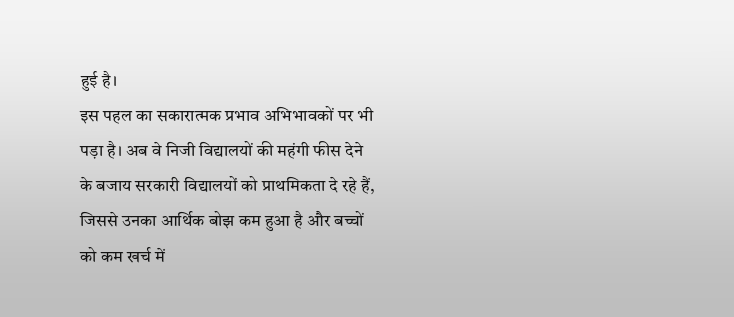हुई है।
इस पहल का सकारात्मक प्रभाव अभिभावकों पर भी पड़ा है। अब वे निजी विद्यालयों की महंगी फीस देने के बजाय सरकारी विद्यालयों को प्राथमिकता दे रहे हैं, जिससे उनका आर्थिक बोझ कम हुआ है और बच्चों को कम खर्च में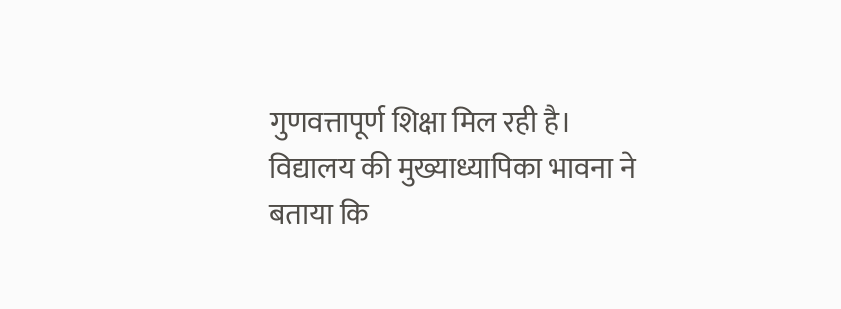गुणवत्तापूर्ण शिक्षा मिल रही है।
विद्यालय की मुख्याध्यापिका भावना ने बताया कि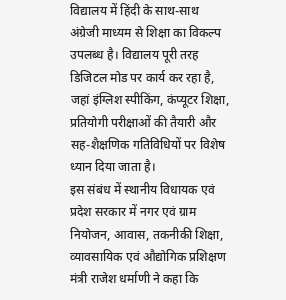विद्यालय में हिंदी के साथ-साथ अंग्रेजी माध्यम से शिक्षा का विकल्प उपलब्ध है। विद्यालय पूरी तरह डिजिटल मोड पर कार्य कर रहा है, जहां इंग्लिश स्पीकिंग, कंप्यूटर शिक्षा, प्रतियोगी परीक्षाओं की तैयारी और सह-शैक्षणिक गतिविधियों पर विशेष ध्यान दिया जाता है।
इस संबंध में स्थानीय विधायक एवं प्रदेश सरकार में नगर एवं ग्राम नियोजन, आवास, तकनीकी शिक्षा, व्यावसायिक एवं औद्योगिक प्रशिक्षण मंत्री राजेश धर्माणी ने कहा कि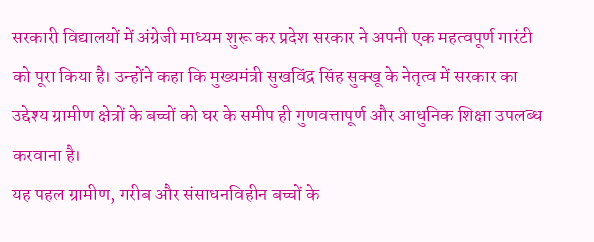सरकारी विद्यालयों में अंग्रेजी माध्यम शुरू कर प्रदेश सरकार ने अपनी एक महत्वपूर्ण गारंटी को पूरा किया है। उन्होंने कहा कि मुख्यमंत्री सुखविंद्र सिंह सुक्खू के नेतृत्व में सरकार का उद्देश्य ग्रामीण क्षेत्रों के बच्चों को घर के समीप ही गुणवत्तापूर्ण और आधुनिक शिक्षा उपलब्ध करवाना है।
यह पहल ग्रामीण, गरीब और संसाधनविहीन बच्चों के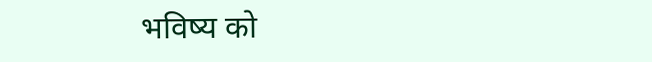भविष्य को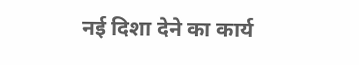नई दिशा देने का कार्य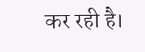कर रही है।